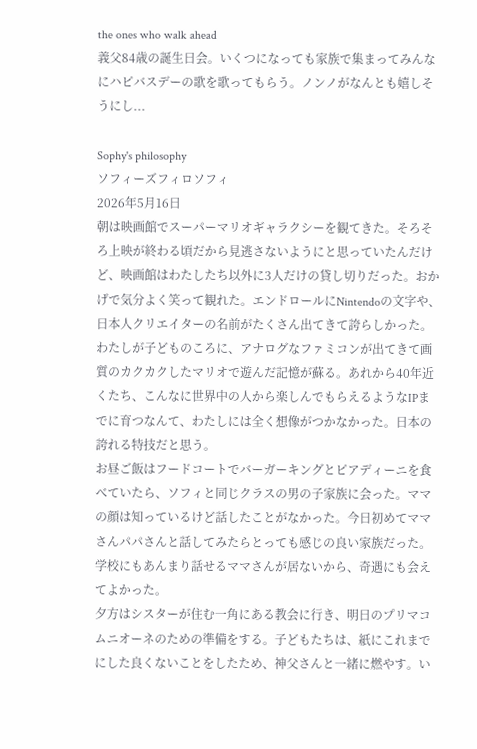the ones who walk ahead
義父84歳の誕生日会。いくつになっても家族で集まってみんなにハピバスデーの歌を歌ってもらう。ノンノがなんとも嬉しそうにし...

Sophy's philosophy
ソフィーズフィロソフィ
2026年5月16日
朝は映画館でスーパーマリオギャラクシーを観てきた。そろそろ上映が終わる頃だから見逃さないようにと思っていたんだけど、映画館はわたしたち以外に3人だけの貸し切りだった。おかげで気分よく笑って観れた。エンドロールにNintendoの文字や、日本人クリエイターの名前がたくさん出てきて誇らしかった。わたしが子どものころに、アナログなファミコンが出てきて画質のカクカクしたマリオで遊んだ記憶が蘇る。あれから40年近くたち、こんなに世界中の人から楽しんでもらえるようなIPまでに育つなんて、わたしには全く想像がつかなかった。日本の誇れる特技だと思う。
お昼ご飯はフードコートでバーガーキングとピアディーニを食べていたら、ソフィと同じクラスの男の子家族に会った。ママの顔は知っているけど話したことがなかった。今日初めてママさんパパさんと話してみたらとっても感じの良い家族だった。学校にもあんまり話せるママさんが居ないから、奇遇にも会えてよかった。
夕方はシスターが住む一角にある教会に行き、明日のプリマコムニオーネのための準備をする。子どもたちは、紙にこれまでにした良くないことをしたため、神父さんと一緒に燃やす。い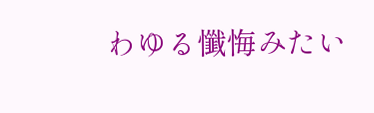わゆる懺悔みたい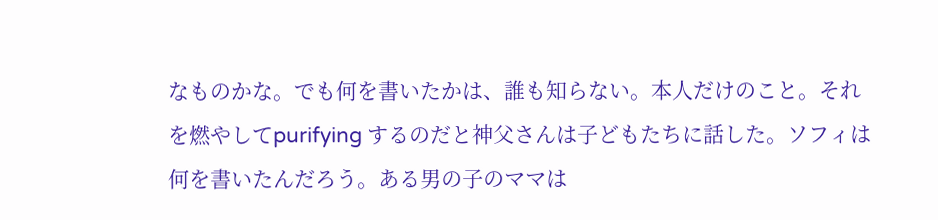なものかな。でも何を書いたかは、誰も知らない。本人だけのこと。それを燃やしてpurifying するのだと神父さんは子どもたちに話した。ソフィは何を書いたんだろう。ある男の子のママは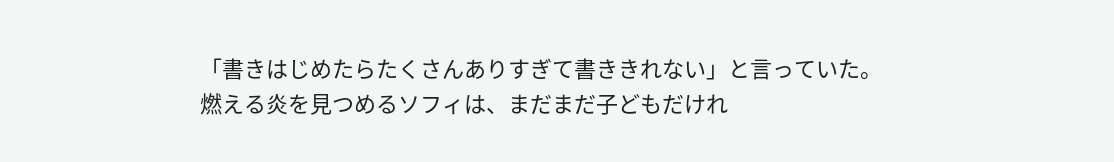「書きはじめたらたくさんありすぎて書ききれない」と言っていた。
燃える炎を見つめるソフィは、まだまだ子どもだけれ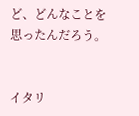ど、どんなことを思ったんだろう。


イタリ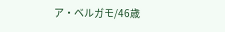ア・ベルガモ/46歳